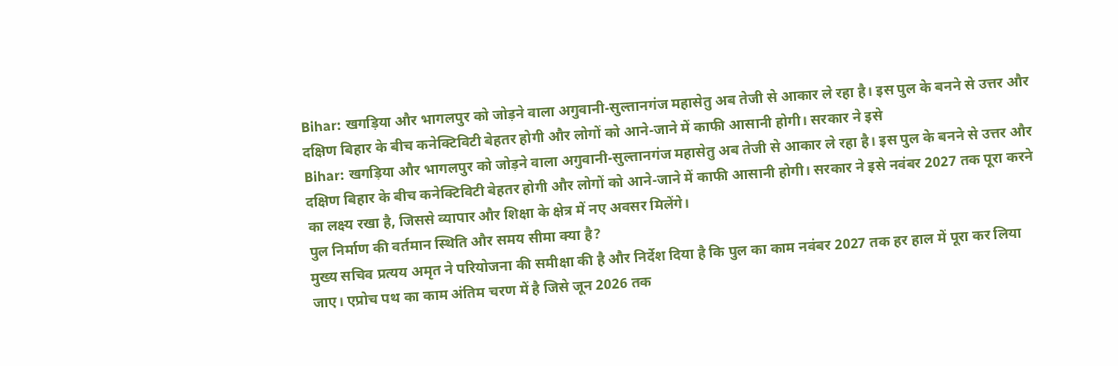Bihar: खगड़िया और भागलपुर को जोड़ने वाला अगुवानी-सुल्तानगंज महासेतु अब तेजी से आकार ले रहा है। इस पुल के बनने से उत्तर और दक्षिण बिहार के बीच कनेक्टिविटी बेहतर होगी और लोगों को आने-जाने में काफी आसानी होगी। सरकार ने इसे
Bihar: खगड़िया और भागलपुर को जोड़ने वाला अगुवानी-सुल्तानगंज महासेतु अब तेजी से आकार ले रहा है। इस पुल के बनने से उत्तर और दक्षिण बिहार के बीच कनेक्टिविटी बेहतर होगी और लोगों को आने-जाने में काफी आसानी होगी। सरकार ने इसे नवंबर 2027 तक पूरा करने का लक्ष्य रखा है, जिससे व्यापार और शिक्षा के क्षेत्र में नए अवसर मिलेंगे।
पुल निर्माण की वर्तमान स्थिति और समय सीमा क्या है?
मुख्य सचिव प्रत्यय अमृत ने परियोजना की समीक्षा की है और निर्देश दिया है कि पुल का काम नवंबर 2027 तक हर हाल में पूरा कर लिया जाए। एप्रोच पथ का काम अंतिम चरण में है जिसे जून 2026 तक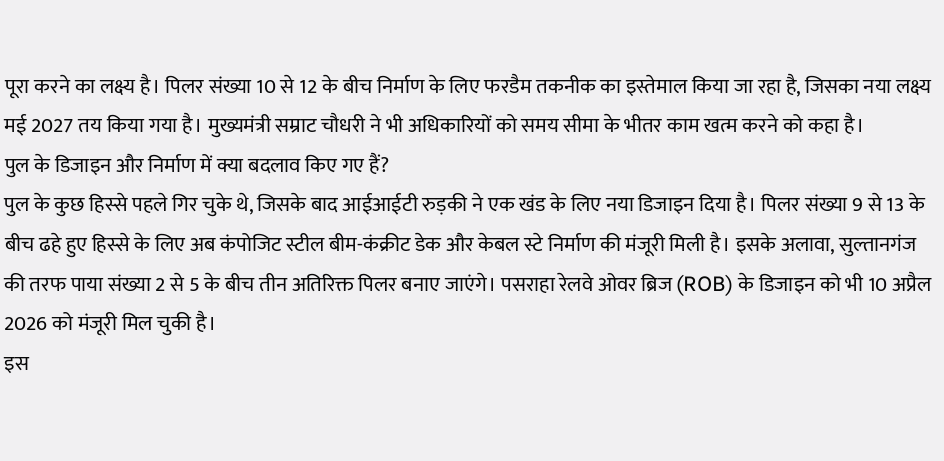पूरा करने का लक्ष्य है। पिलर संख्या 10 से 12 के बीच निर्माण के लिए फरडैम तकनीक का इस्तेमाल किया जा रहा है, जिसका नया लक्ष्य मई 2027 तय किया गया है। मुख्यमंत्री सम्राट चौधरी ने भी अधिकारियों को समय सीमा के भीतर काम खत्म करने को कहा है।
पुल के डिजाइन और निर्माण में क्या बदलाव किए गए हैं?
पुल के कुछ हिस्से पहले गिर चुके थे, जिसके बाद आईआईटी रुड़की ने एक खंड के लिए नया डिजाइन दिया है। पिलर संख्या 9 से 13 के बीच ढहे हुए हिस्से के लिए अब कंपोजिट स्टील बीम-कंक्रीट डेक और केबल स्टे निर्माण की मंजूरी मिली है। इसके अलावा, सुल्तानगंज की तरफ पाया संख्या 2 से 5 के बीच तीन अतिरिक्त पिलर बनाए जाएंगे। पसराहा रेलवे ओवर ब्रिज (ROB) के डिजाइन को भी 10 अप्रैल 2026 को मंजूरी मिल चुकी है।
इस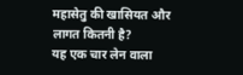महासेतु की खासियत और लागत कितनी है?
यह एक चार लेन वाला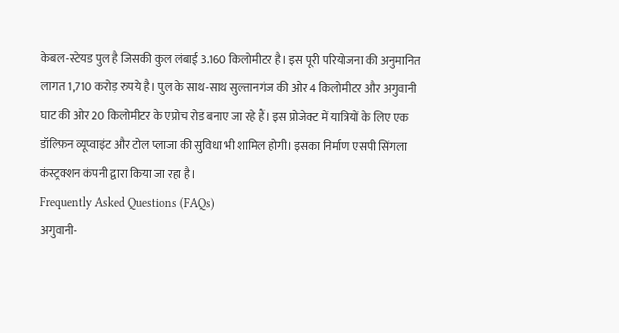केबल-स्टेयड पुल है जिसकी कुल लंबाई 3.160 किलोमीटर है। इस पूरी परियोजना की अनुमानित लागत 1,710 करोड़ रुपये है। पुल के साथ-साथ सुल्तानगंज की ओर 4 किलोमीटर और अगुवानी घाट की ओर 20 किलोमीटर के एप्रोच रोड बनाए जा रहे हैं। इस प्रोजेक्ट में यात्रियों के लिए एक डॉल्फ़िन व्यूप्वाइंट और टोल प्लाजा की सुविधा भी शामिल होगी। इसका निर्माण एसपी सिंगला कंस्ट्रक्शन कंपनी द्वारा किया जा रहा है।
Frequently Asked Questions (FAQs)
अगुवानी-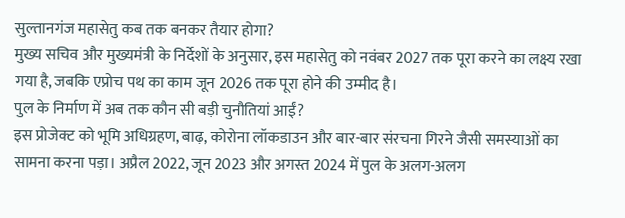सुल्तानगंज महासेतु कब तक बनकर तैयार होगा?
मुख्य सचिव और मुख्यमंत्री के निर्देशों के अनुसार, इस महासेतु को नवंबर 2027 तक पूरा करने का लक्ष्य रखा गया है, जबकि एप्रोच पथ का काम जून 2026 तक पूरा होने की उम्मीद है।
पुल के निर्माण में अब तक कौन सी बड़ी चुनौतियां आईं?
इस प्रोजेक्ट को भूमि अधिग्रहण, बाढ़, कोरोना लॉकडाउन और बार-बार संरचना गिरने जैसी समस्याओं का सामना करना पड़ा। अप्रैल 2022, जून 2023 और अगस्त 2024 में पुल के अलग-अलग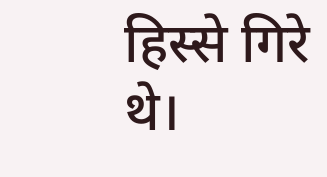हिस्से गिरे थे।